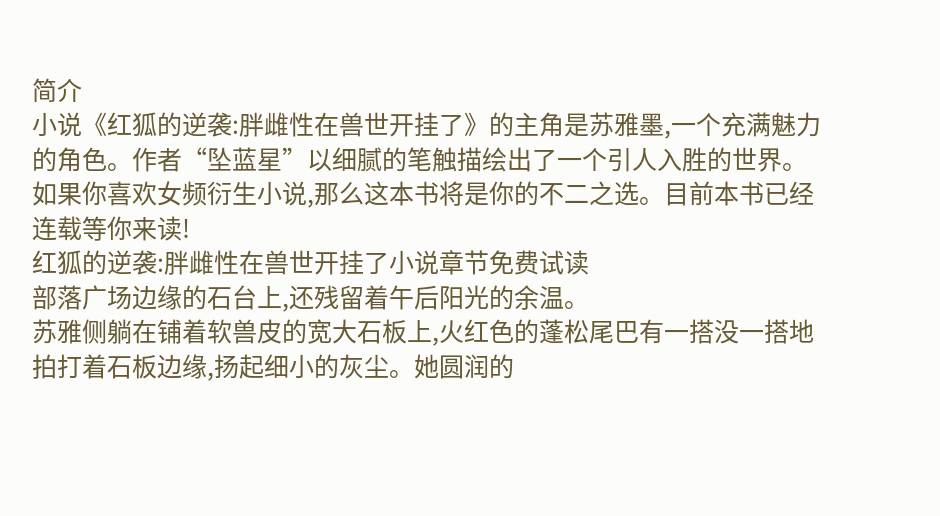简介
小说《红狐的逆袭:胖雌性在兽世开挂了》的主角是苏雅墨,一个充满魅力的角色。作者“坠蓝星”以细腻的笔触描绘出了一个引人入胜的世界。如果你喜欢女频衍生小说,那么这本书将是你的不二之选。目前本书已经连载等你来读!
红狐的逆袭:胖雌性在兽世开挂了小说章节免费试读
部落广场边缘的石台上,还残留着午后阳光的余温。
苏雅侧躺在铺着软兽皮的宽大石板上,火红色的蓬松尾巴有一搭没一搭地拍打着石板边缘,扬起细小的灰尘。她圆润的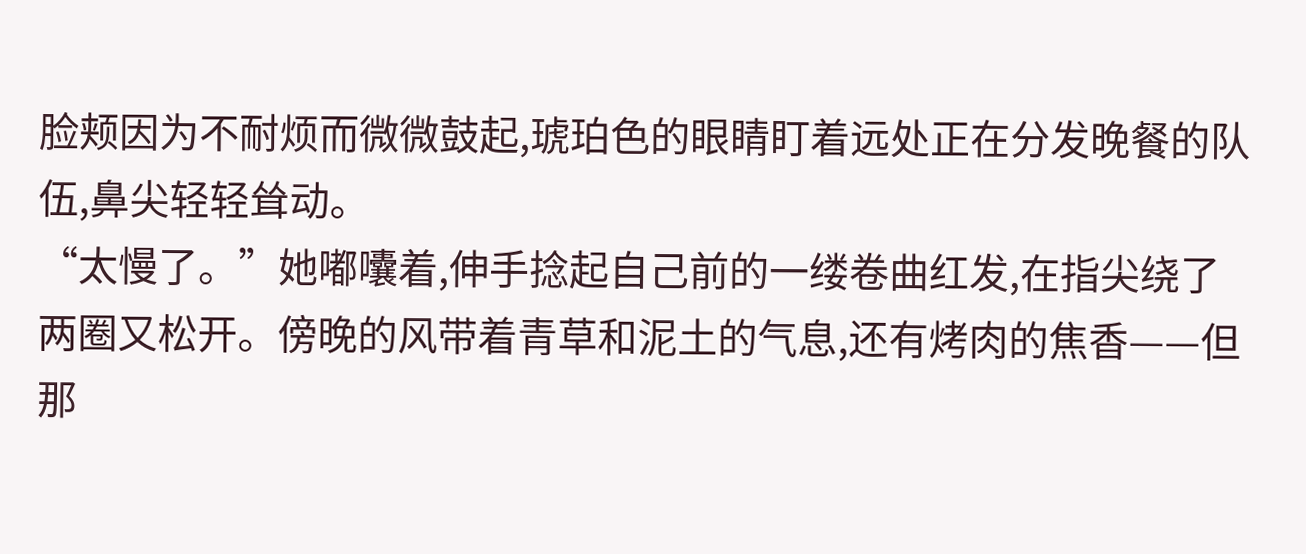脸颊因为不耐烦而微微鼓起,琥珀色的眼睛盯着远处正在分发晚餐的队伍,鼻尖轻轻耸动。
“太慢了。”她嘟囔着,伸手捻起自己前的一缕卷曲红发,在指尖绕了两圈又松开。傍晚的风带着青草和泥土的气息,还有烤肉的焦香——但那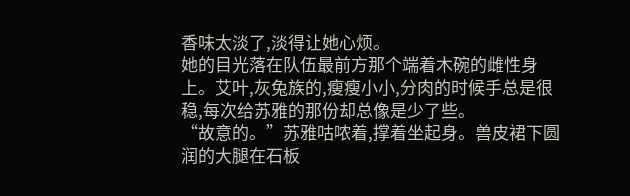香味太淡了,淡得让她心烦。
她的目光落在队伍最前方那个端着木碗的雌性身上。艾叶,灰兔族的,瘦瘦小小,分肉的时候手总是很稳,每次给苏雅的那份却总像是少了些。
“故意的。”苏雅咕哝着,撑着坐起身。兽皮裙下圆润的大腿在石板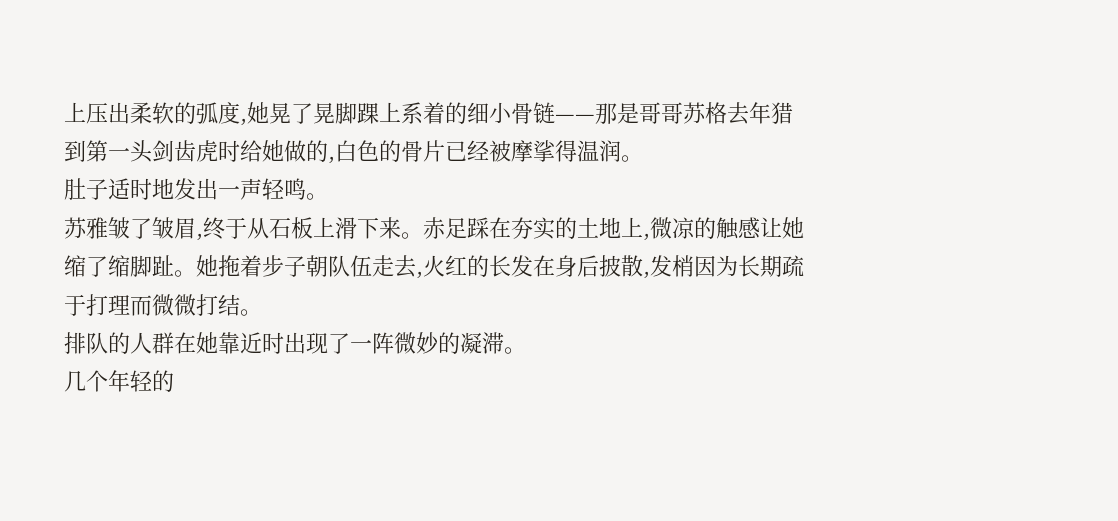上压出柔软的弧度,她晃了晃脚踝上系着的细小骨链——那是哥哥苏格去年猎到第一头剑齿虎时给她做的,白色的骨片已经被摩挲得温润。
肚子适时地发出一声轻鸣。
苏雅皱了皱眉,终于从石板上滑下来。赤足踩在夯实的土地上,微凉的触感让她缩了缩脚趾。她拖着步子朝队伍走去,火红的长发在身后披散,发梢因为长期疏于打理而微微打结。
排队的人群在她靠近时出现了一阵微妙的凝滞。
几个年轻的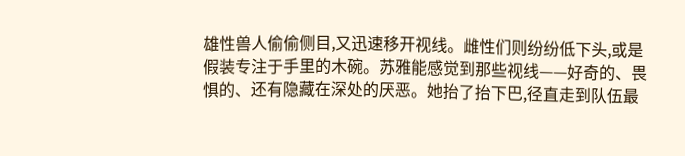雄性兽人偷偷侧目,又迅速移开视线。雌性们则纷纷低下头,或是假装专注于手里的木碗。苏雅能感觉到那些视线——好奇的、畏惧的、还有隐藏在深处的厌恶。她抬了抬下巴,径直走到队伍最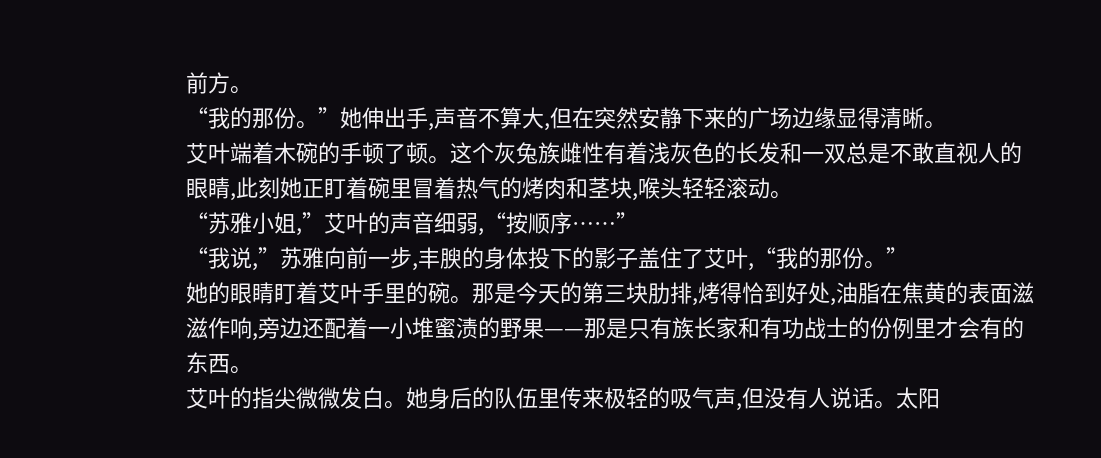前方。
“我的那份。”她伸出手,声音不算大,但在突然安静下来的广场边缘显得清晰。
艾叶端着木碗的手顿了顿。这个灰兔族雌性有着浅灰色的长发和一双总是不敢直视人的眼睛,此刻她正盯着碗里冒着热气的烤肉和茎块,喉头轻轻滚动。
“苏雅小姐,”艾叶的声音细弱,“按顺序……”
“我说,”苏雅向前一步,丰腴的身体投下的影子盖住了艾叶,“我的那份。”
她的眼睛盯着艾叶手里的碗。那是今天的第三块肋排,烤得恰到好处,油脂在焦黄的表面滋滋作响,旁边还配着一小堆蜜渍的野果——那是只有族长家和有功战士的份例里才会有的东西。
艾叶的指尖微微发白。她身后的队伍里传来极轻的吸气声,但没有人说话。太阳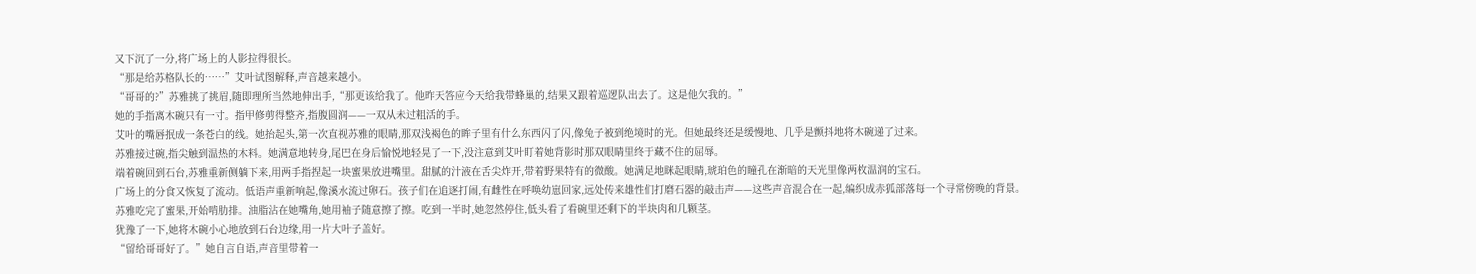又下沉了一分,将广场上的人影拉得很长。
“那是给苏格队长的……”艾叶试图解释,声音越来越小。
“哥哥的?”苏雅挑了挑眉,随即理所当然地伸出手,“那更该给我了。他昨天答应今天给我带蜂巢的,结果又跟着巡逻队出去了。这是他欠我的。”
她的手指离木碗只有一寸。指甲修剪得整齐,指腹圆润——一双从未过粗活的手。
艾叶的嘴唇抿成一条苍白的线。她抬起头,第一次直视苏雅的眼睛,那双浅褐色的眸子里有什么东西闪了闪,像兔子被到绝境时的光。但她最终还是缓慢地、几乎是颤抖地将木碗递了过来。
苏雅接过碗,指尖触到温热的木料。她满意地转身,尾巴在身后愉悦地轻晃了一下,没注意到艾叶盯着她背影时那双眼睛里终于藏不住的屈辱。
端着碗回到石台,苏雅重新侧躺下来,用两手指捏起一块蜜果放进嘴里。甜腻的汁液在舌尖炸开,带着野果特有的微酸。她满足地眯起眼睛,琥珀色的瞳孔在渐暗的天光里像两枚温润的宝石。
广场上的分食又恢复了流动。低语声重新响起,像溪水流过卵石。孩子们在追逐打闹,有雌性在呼唤幼崽回家,远处传来雄性们打磨石器的敲击声——这些声音混合在一起,编织成赤狐部落每一个寻常傍晚的背景。
苏雅吃完了蜜果,开始啃肋排。油脂沾在她嘴角,她用袖子随意擦了擦。吃到一半时,她忽然停住,低头看了看碗里还剩下的半块肉和几颗茎。
犹豫了一下,她将木碗小心地放到石台边缘,用一片大叶子盖好。
“留给哥哥好了。”她自言自语,声音里带着一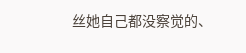丝她自己都没察觉的、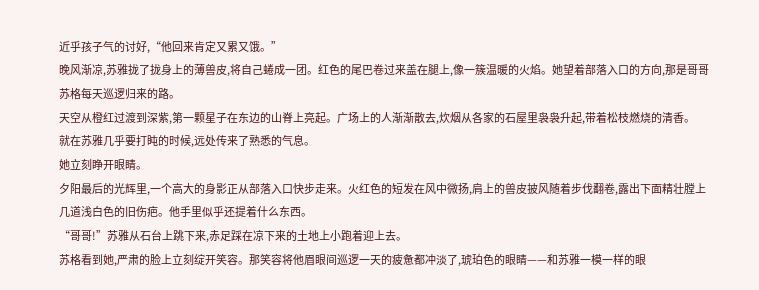近乎孩子气的讨好,“他回来肯定又累又饿。”
晚风渐凉,苏雅拢了拢身上的薄兽皮,将自己蜷成一团。红色的尾巴卷过来盖在腿上,像一簇温暖的火焰。她望着部落入口的方向,那是哥哥苏格每天巡逻归来的路。
天空从橙红过渡到深紫,第一颗星子在东边的山脊上亮起。广场上的人渐渐散去,炊烟从各家的石屋里袅袅升起,带着松枝燃烧的清香。
就在苏雅几乎要打盹的时候,远处传来了熟悉的气息。
她立刻睁开眼睛。
夕阳最后的光辉里,一个高大的身影正从部落入口快步走来。火红色的短发在风中微扬,肩上的兽皮披风随着步伐翻卷,露出下面精壮膛上几道浅白色的旧伤疤。他手里似乎还提着什么东西。
“哥哥!”苏雅从石台上跳下来,赤足踩在凉下来的土地上小跑着迎上去。
苏格看到她,严肃的脸上立刻绽开笑容。那笑容将他眉眼间巡逻一天的疲惫都冲淡了,琥珀色的眼睛——和苏雅一模一样的眼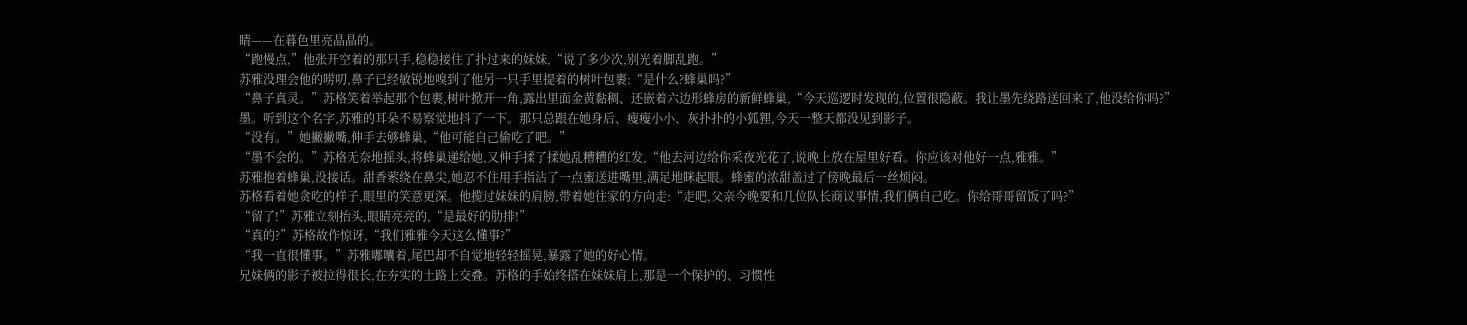睛——在暮色里亮晶晶的。
“跑慢点,”他张开空着的那只手,稳稳接住了扑过来的妹妹,“说了多少次,别光着脚乱跑。”
苏雅没理会他的唠叨,鼻子已经敏锐地嗅到了他另一只手里提着的树叶包裹:“是什么?蜂巢吗?”
“鼻子真灵。”苏格笑着举起那个包裹,树叶掀开一角,露出里面金黄黏稠、还嵌着六边形蜂房的新鲜蜂巢,“今天巡逻时发现的,位置很隐蔽。我让墨先绕路送回来了,他没给你吗?”
墨。听到这个名字,苏雅的耳朵不易察觉地抖了一下。那只总跟在她身后、瘦瘦小小、灰扑扑的小狐狸,今天一整天都没见到影子。
“没有。”她撇撇嘴,伸手去够蜂巢,“他可能自己偷吃了吧。”
“墨不会的。”苏格无奈地摇头,将蜂巢递给她,又伸手揉了揉她乱糟糟的红发,“他去河边给你采夜光花了,说晚上放在屋里好看。你应该对他好一点,雅雅。”
苏雅抱着蜂巢,没接话。甜香萦绕在鼻尖,她忍不住用手指沾了一点蜜送进嘴里,满足地眯起眼。蜂蜜的浓甜盖过了傍晚最后一丝烦闷。
苏格看着她贪吃的样子,眼里的笑意更深。他揽过妹妹的肩膀,带着她往家的方向走:“走吧,父亲今晚要和几位队长商议事情,我们俩自己吃。你给哥哥留饭了吗?”
“留了!”苏雅立刻抬头,眼睛亮亮的,“是最好的肋排!”
“真的?”苏格故作惊讶,“我们雅雅今天这么懂事?”
“我一直很懂事。”苏雅嘟囔着,尾巴却不自觉地轻轻摇晃,暴露了她的好心情。
兄妹俩的影子被拉得很长,在夯实的土路上交叠。苏格的手始终搭在妹妹肩上,那是一个保护的、习惯性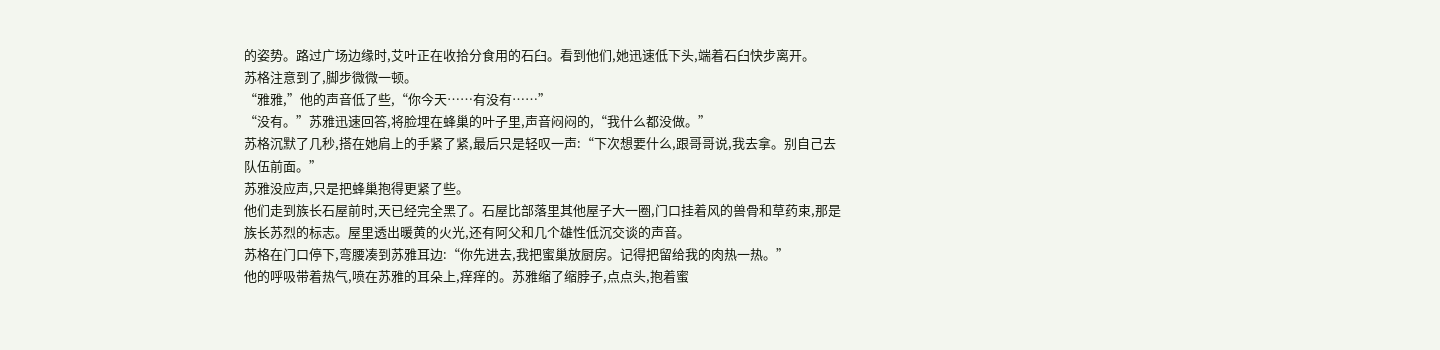的姿势。路过广场边缘时,艾叶正在收拾分食用的石臼。看到他们,她迅速低下头,端着石臼快步离开。
苏格注意到了,脚步微微一顿。
“雅雅,”他的声音低了些,“你今天……有没有……”
“没有。”苏雅迅速回答,将脸埋在蜂巢的叶子里,声音闷闷的,“我什么都没做。”
苏格沉默了几秒,搭在她肩上的手紧了紧,最后只是轻叹一声:“下次想要什么,跟哥哥说,我去拿。别自己去队伍前面。”
苏雅没应声,只是把蜂巢抱得更紧了些。
他们走到族长石屋前时,天已经完全黑了。石屋比部落里其他屋子大一圈,门口挂着风的兽骨和草药束,那是族长苏烈的标志。屋里透出暖黄的火光,还有阿父和几个雄性低沉交谈的声音。
苏格在门口停下,弯腰凑到苏雅耳边:“你先进去,我把蜜巢放厨房。记得把留给我的肉热一热。”
他的呼吸带着热气,喷在苏雅的耳朵上,痒痒的。苏雅缩了缩脖子,点点头,抱着蜜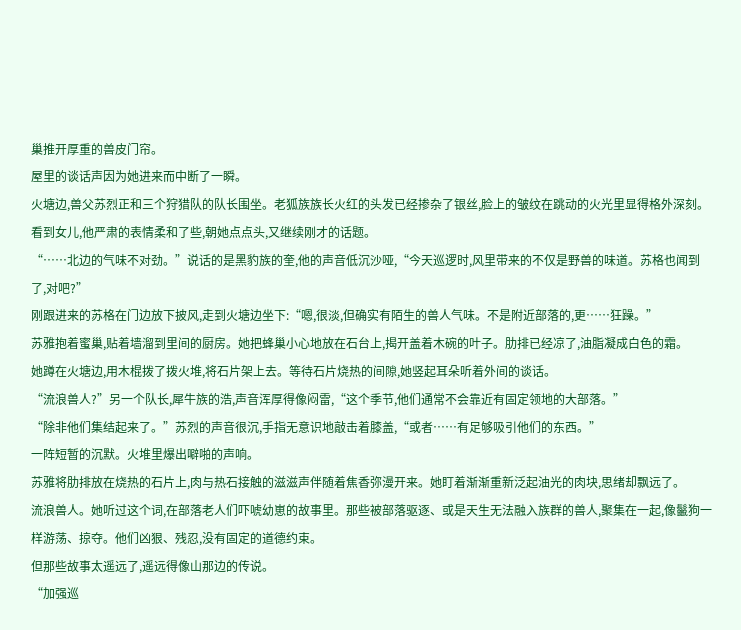巢推开厚重的兽皮门帘。
屋里的谈话声因为她进来而中断了一瞬。
火塘边,兽父苏烈正和三个狩猎队的队长围坐。老狐族族长火红的头发已经掺杂了银丝,脸上的皱纹在跳动的火光里显得格外深刻。看到女儿,他严肃的表情柔和了些,朝她点点头,又继续刚才的话题。
“……北边的气味不对劲。”说话的是黑豹族的奎,他的声音低沉沙哑,“今天巡逻时,风里带来的不仅是野兽的味道。苏格也闻到了,对吧?”
刚跟进来的苏格在门边放下披风,走到火塘边坐下:“嗯,很淡,但确实有陌生的兽人气味。不是附近部落的,更……狂躁。”
苏雅抱着蜜巢,贴着墙溜到里间的厨房。她把蜂巢小心地放在石台上,揭开盖着木碗的叶子。肋排已经凉了,油脂凝成白色的霜。
她蹲在火塘边,用木棍拨了拨火堆,将石片架上去。等待石片烧热的间隙,她竖起耳朵听着外间的谈话。
“流浪兽人?”另一个队长,犀牛族的浩,声音浑厚得像闷雷,“这个季节,他们通常不会靠近有固定领地的大部落。”
“除非他们集结起来了。”苏烈的声音很沉,手指无意识地敲击着膝盖,“或者……有足够吸引他们的东西。”
一阵短暂的沉默。火堆里爆出噼啪的声响。
苏雅将肋排放在烧热的石片上,肉与热石接触的滋滋声伴随着焦香弥漫开来。她盯着渐渐重新泛起油光的肉块,思绪却飘远了。
流浪兽人。她听过这个词,在部落老人们吓唬幼崽的故事里。那些被部落驱逐、或是天生无法融入族群的兽人,聚集在一起,像鬣狗一样游荡、掠夺。他们凶狠、残忍,没有固定的道德约束。
但那些故事太遥远了,遥远得像山那边的传说。
“加强巡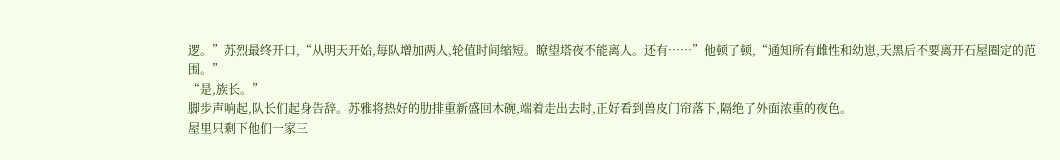逻。”苏烈最终开口,“从明天开始,每队增加两人,轮值时间缩短。瞭望塔夜不能离人。还有……”他顿了顿,“通知所有雌性和幼崽,天黑后不要离开石屋圈定的范围。”
“是,族长。”
脚步声响起,队长们起身告辞。苏雅将热好的肋排重新盛回木碗,端着走出去时,正好看到兽皮门帘落下,隔绝了外面浓重的夜色。
屋里只剩下他们一家三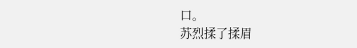口。
苏烈揉了揉眉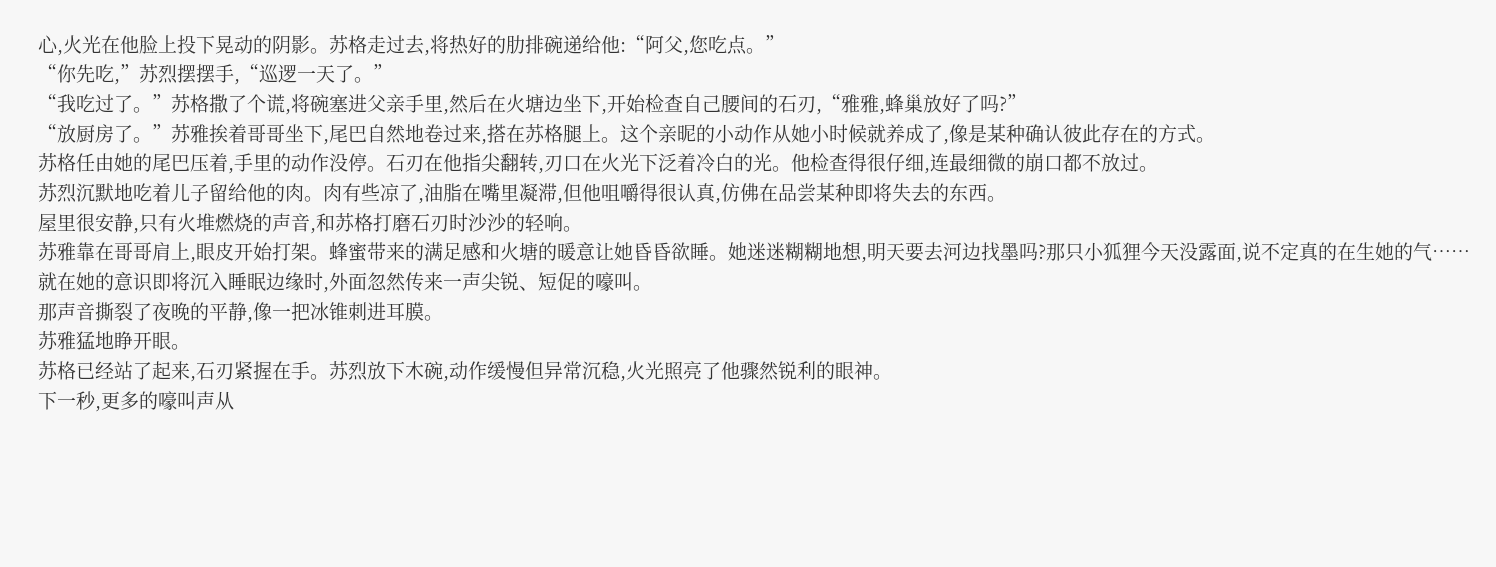心,火光在他脸上投下晃动的阴影。苏格走过去,将热好的肋排碗递给他:“阿父,您吃点。”
“你先吃,”苏烈摆摆手,“巡逻一天了。”
“我吃过了。”苏格撒了个谎,将碗塞进父亲手里,然后在火塘边坐下,开始检查自己腰间的石刃,“雅雅,蜂巢放好了吗?”
“放厨房了。”苏雅挨着哥哥坐下,尾巴自然地卷过来,搭在苏格腿上。这个亲昵的小动作从她小时候就养成了,像是某种确认彼此存在的方式。
苏格任由她的尾巴压着,手里的动作没停。石刃在他指尖翻转,刃口在火光下泛着冷白的光。他检查得很仔细,连最细微的崩口都不放过。
苏烈沉默地吃着儿子留给他的肉。肉有些凉了,油脂在嘴里凝滞,但他咀嚼得很认真,仿佛在品尝某种即将失去的东西。
屋里很安静,只有火堆燃烧的声音,和苏格打磨石刃时沙沙的轻响。
苏雅靠在哥哥肩上,眼皮开始打架。蜂蜜带来的满足感和火塘的暖意让她昏昏欲睡。她迷迷糊糊地想,明天要去河边找墨吗?那只小狐狸今天没露面,说不定真的在生她的气……
就在她的意识即将沉入睡眠边缘时,外面忽然传来一声尖锐、短促的嚎叫。
那声音撕裂了夜晚的平静,像一把冰锥刺进耳膜。
苏雅猛地睁开眼。
苏格已经站了起来,石刃紧握在手。苏烈放下木碗,动作缓慢但异常沉稳,火光照亮了他骤然锐利的眼神。
下一秒,更多的嚎叫声从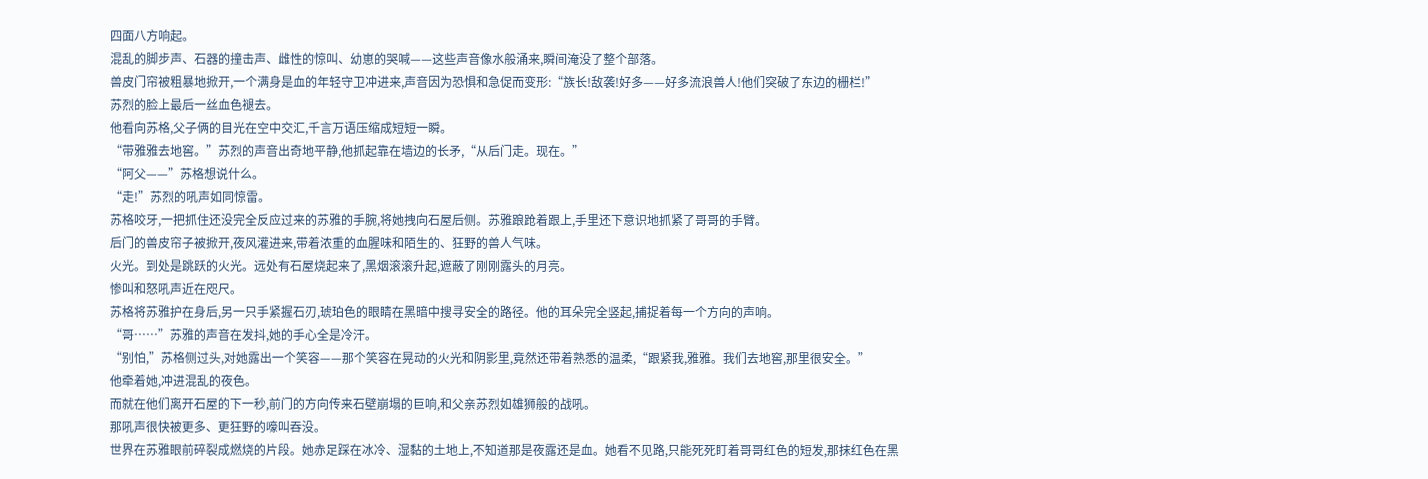四面八方响起。
混乱的脚步声、石器的撞击声、雌性的惊叫、幼崽的哭喊——这些声音像水般涌来,瞬间淹没了整个部落。
兽皮门帘被粗暴地掀开,一个满身是血的年轻守卫冲进来,声音因为恐惧和急促而变形:“族长!敌袭!好多——好多流浪兽人!他们突破了东边的栅栏!”
苏烈的脸上最后一丝血色褪去。
他看向苏格,父子俩的目光在空中交汇,千言万语压缩成短短一瞬。
“带雅雅去地窖。”苏烈的声音出奇地平静,他抓起靠在墙边的长矛,“从后门走。现在。”
“阿父——”苏格想说什么。
“走!”苏烈的吼声如同惊雷。
苏格咬牙,一把抓住还没完全反应过来的苏雅的手腕,将她拽向石屋后侧。苏雅踉跄着跟上,手里还下意识地抓紧了哥哥的手臂。
后门的兽皮帘子被掀开,夜风灌进来,带着浓重的血腥味和陌生的、狂野的兽人气味。
火光。到处是跳跃的火光。远处有石屋烧起来了,黑烟滚滚升起,遮蔽了刚刚露头的月亮。
惨叫和怒吼声近在咫尺。
苏格将苏雅护在身后,另一只手紧握石刃,琥珀色的眼睛在黑暗中搜寻安全的路径。他的耳朵完全竖起,捕捉着每一个方向的声响。
“哥……”苏雅的声音在发抖,她的手心全是冷汗。
“别怕,”苏格侧过头,对她露出一个笑容——那个笑容在晃动的火光和阴影里,竟然还带着熟悉的温柔,“跟紧我,雅雅。我们去地窖,那里很安全。”
他牵着她,冲进混乱的夜色。
而就在他们离开石屋的下一秒,前门的方向传来石壁崩塌的巨响,和父亲苏烈如雄狮般的战吼。
那吼声很快被更多、更狂野的嚎叫吞没。
世界在苏雅眼前碎裂成燃烧的片段。她赤足踩在冰冷、湿黏的土地上,不知道那是夜露还是血。她看不见路,只能死死盯着哥哥红色的短发,那抹红色在黑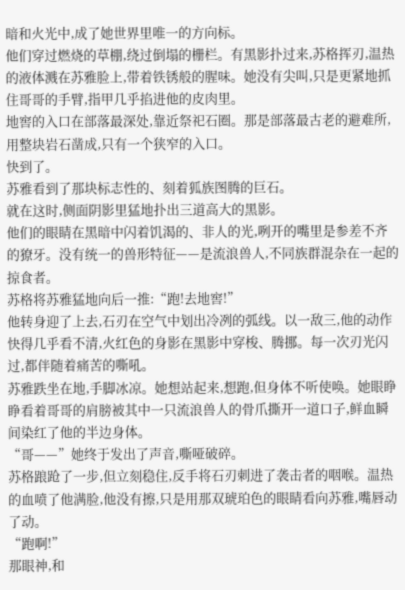暗和火光中,成了她世界里唯一的方向标。
他们穿过燃烧的草棚,绕过倒塌的栅栏。有黑影扑过来,苏格挥刃,温热的液体溅在苏雅脸上,带着铁锈般的腥味。她没有尖叫,只是更紧地抓住哥哥的手臂,指甲几乎掐进他的皮肉里。
地窖的入口在部落最深处,靠近祭祀石圈。那是部落最古老的避难所,用整块岩石凿成,只有一个狭窄的入口。
快到了。
苏雅看到了那块标志性的、刻着狐族图腾的巨石。
就在这时,侧面阴影里猛地扑出三道高大的黑影。
他们的眼睛在黑暗中闪着饥渴的、非人的光,咧开的嘴里是参差不齐的獠牙。没有统一的兽形特征——是流浪兽人,不同族群混杂在一起的掠食者。
苏格将苏雅猛地向后一推:“跑!去地窖!”
他转身迎了上去,石刃在空气中划出冷冽的弧线。以一敌三,他的动作快得几乎看不清,火红色的身影在黑影中穿梭、腾挪。每一次刃光闪过,都伴随着痛苦的嘶吼。
苏雅跌坐在地,手脚冰凉。她想站起来,想跑,但身体不听使唤。她眼睁睁看着哥哥的肩膀被其中一只流浪兽人的骨爪撕开一道口子,鲜血瞬间染红了他的半边身体。
“哥——”她终于发出了声音,嘶哑破碎。
苏格踉跄了一步,但立刻稳住,反手将石刃刺进了袭击者的咽喉。温热的血喷了他满脸,他没有擦,只是用那双琥珀色的眼睛看向苏雅,嘴唇动了动。
“跑啊!”
那眼神,和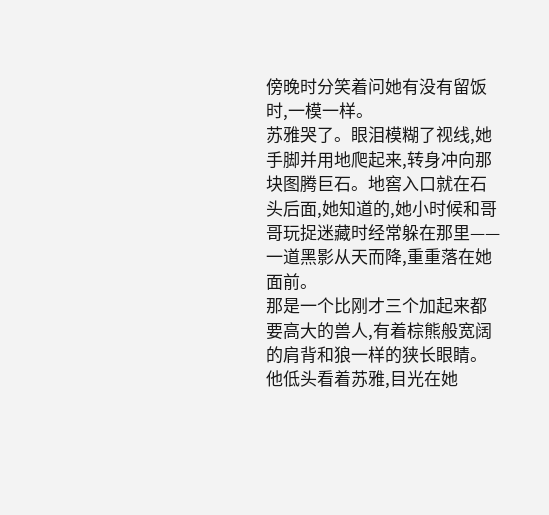傍晚时分笑着问她有没有留饭时,一模一样。
苏雅哭了。眼泪模糊了视线,她手脚并用地爬起来,转身冲向那块图腾巨石。地窖入口就在石头后面,她知道的,她小时候和哥哥玩捉迷藏时经常躲在那里——
一道黑影从天而降,重重落在她面前。
那是一个比刚才三个加起来都要高大的兽人,有着棕熊般宽阔的肩背和狼一样的狭长眼睛。他低头看着苏雅,目光在她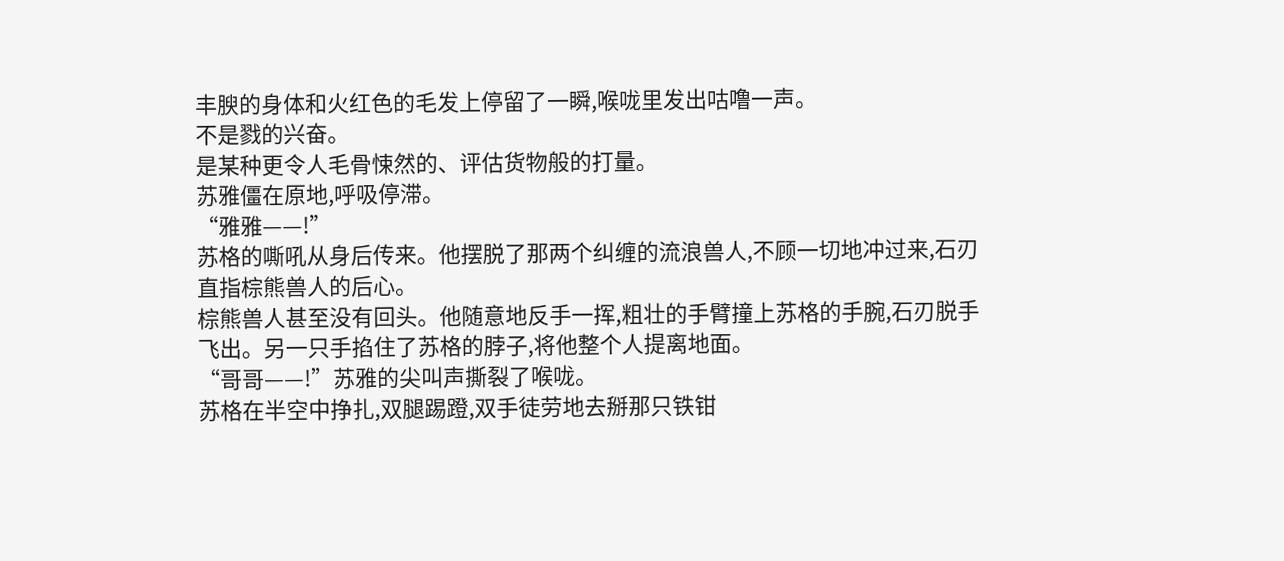丰腴的身体和火红色的毛发上停留了一瞬,喉咙里发出咕噜一声。
不是戮的兴奋。
是某种更令人毛骨悚然的、评估货物般的打量。
苏雅僵在原地,呼吸停滞。
“雅雅——!”
苏格的嘶吼从身后传来。他摆脱了那两个纠缠的流浪兽人,不顾一切地冲过来,石刃直指棕熊兽人的后心。
棕熊兽人甚至没有回头。他随意地反手一挥,粗壮的手臂撞上苏格的手腕,石刃脱手飞出。另一只手掐住了苏格的脖子,将他整个人提离地面。
“哥哥——!”苏雅的尖叫声撕裂了喉咙。
苏格在半空中挣扎,双腿踢蹬,双手徒劳地去掰那只铁钳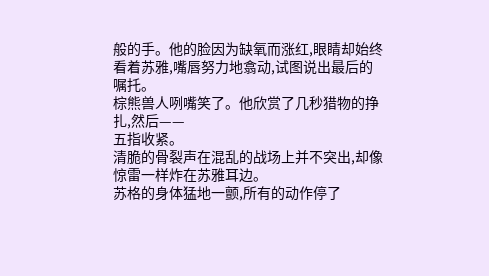般的手。他的脸因为缺氧而涨红,眼睛却始终看着苏雅,嘴唇努力地翕动,试图说出最后的嘱托。
棕熊兽人咧嘴笑了。他欣赏了几秒猎物的挣扎,然后——
五指收紧。
清脆的骨裂声在混乱的战场上并不突出,却像惊雷一样炸在苏雅耳边。
苏格的身体猛地一颤,所有的动作停了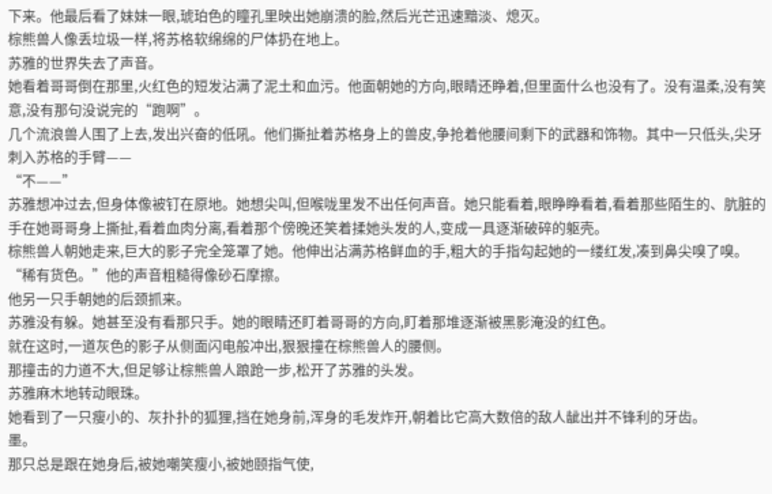下来。他最后看了妹妹一眼,琥珀色的瞳孔里映出她崩溃的脸,然后光芒迅速黯淡、熄灭。
棕熊兽人像丢垃圾一样,将苏格软绵绵的尸体扔在地上。
苏雅的世界失去了声音。
她看着哥哥倒在那里,火红色的短发沾满了泥土和血污。他面朝她的方向,眼睛还睁着,但里面什么也没有了。没有温柔,没有笑意,没有那句没说完的“跑啊”。
几个流浪兽人围了上去,发出兴奋的低吼。他们撕扯着苏格身上的兽皮,争抢着他腰间剩下的武器和饰物。其中一只低头,尖牙刺入苏格的手臂——
“不——”
苏雅想冲过去,但身体像被钉在原地。她想尖叫,但喉咙里发不出任何声音。她只能看着,眼睁睁看着,看着那些陌生的、肮脏的手在她哥哥身上撕扯,看着血肉分离,看着那个傍晚还笑着揉她头发的人,变成一具逐渐破碎的躯壳。
棕熊兽人朝她走来,巨大的影子完全笼罩了她。他伸出沾满苏格鲜血的手,粗大的手指勾起她的一缕红发,凑到鼻尖嗅了嗅。
“稀有货色。”他的声音粗糙得像砂石摩擦。
他另一只手朝她的后颈抓来。
苏雅没有躲。她甚至没有看那只手。她的眼睛还盯着哥哥的方向,盯着那堆逐渐被黑影淹没的红色。
就在这时,一道灰色的影子从侧面闪电般冲出,狠狠撞在棕熊兽人的腰侧。
那撞击的力道不大,但足够让棕熊兽人踉跄一步,松开了苏雅的头发。
苏雅麻木地转动眼珠。
她看到了一只瘦小的、灰扑扑的狐狸,挡在她身前,浑身的毛发炸开,朝着比它高大数倍的敌人龇出并不锋利的牙齿。
墨。
那只总是跟在她身后,被她嘲笑瘦小,被她颐指气使,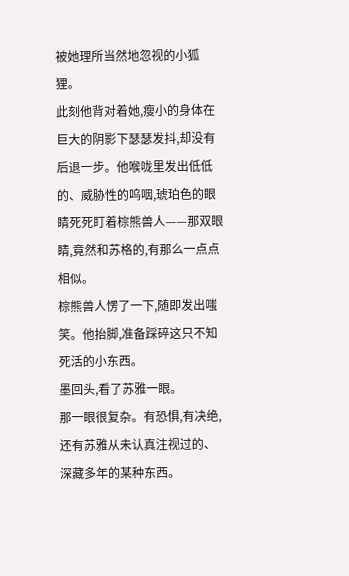被她理所当然地忽视的小狐狸。
此刻他背对着她,瘦小的身体在巨大的阴影下瑟瑟发抖,却没有后退一步。他喉咙里发出低低的、威胁性的呜咽,琥珀色的眼睛死死盯着棕熊兽人——那双眼睛,竟然和苏格的,有那么一点点相似。
棕熊兽人愣了一下,随即发出嗤笑。他抬脚,准备踩碎这只不知死活的小东西。
墨回头,看了苏雅一眼。
那一眼很复杂。有恐惧,有决绝,还有苏雅从未认真注视过的、深藏多年的某种东西。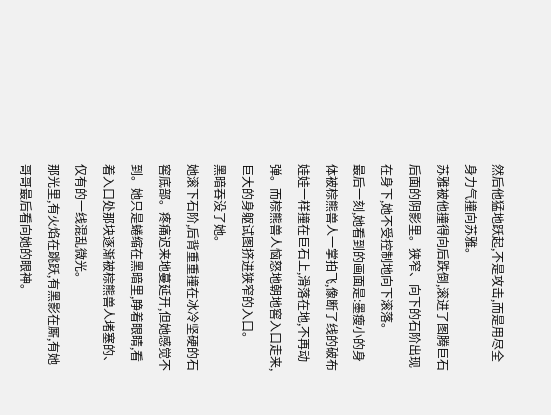然后他猛地跃起,不是攻击,而是用尽全身力气撞向苏雅。
苏雅被他撞得向后跌倒,滚进了图腾巨石后面的阴影里。狭窄、向下的石阶出现在身下,她不受控制地向下滚落。
最后一刻,她看到的画面是:墨瘦小的身体被棕熊兽人一掌拍飞,像断了线的破布娃娃一样撞在巨石上,滑落在地,不再动弹。而棕熊兽人恼怒地朝地窖入口走来,巨大的身躯试图挤进狭窄的入口。
黑暗吞没了她。
她滚下石阶,后背重重撞在冰冷坚硬的石窖底部。疼痛迟来地蔓延开,但她感觉不到。她只是蜷缩在黑暗里,睁着眼睛,看着入口处那块逐渐被棕熊兽人堵塞的、仅有的一线混乱微光。
那光里,有火焰在跳跃,有黑影在厮,有她哥哥最后看向她的眼神。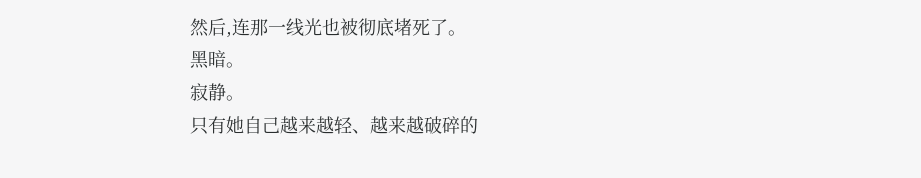然后,连那一线光也被彻底堵死了。
黑暗。
寂静。
只有她自己越来越轻、越来越破碎的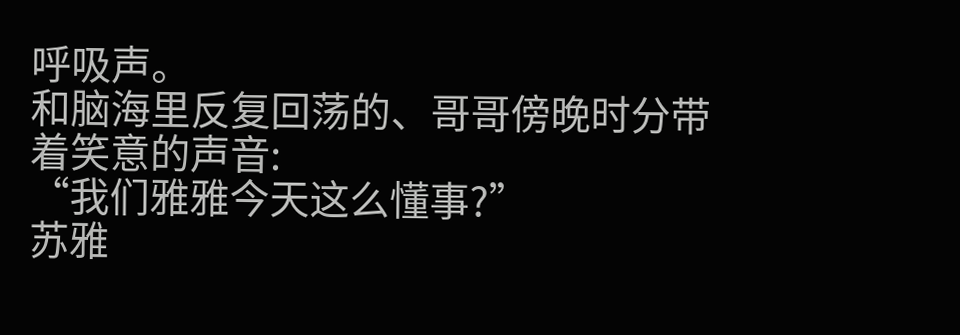呼吸声。
和脑海里反复回荡的、哥哥傍晚时分带着笑意的声音:
“我们雅雅今天这么懂事?”
苏雅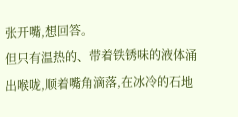张开嘴,想回答。
但只有温热的、带着铁锈味的液体涌出喉咙,顺着嘴角滴落,在冰冷的石地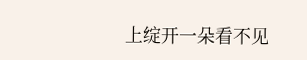上绽开一朵看不见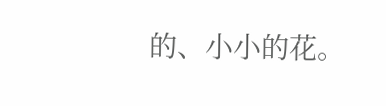的、小小的花。